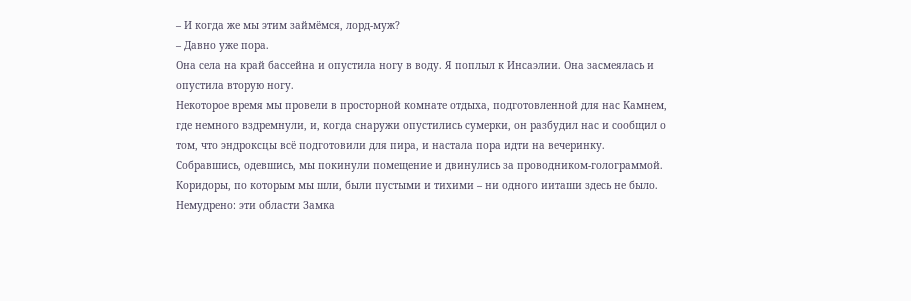– И когда же мы этим займёмся, лорд-муж?
– Давно уже пора.
Она села на край бассейна и опустила ногу в воду. Я поплыл к Инсаэлии. Она засмеялась и опустила вторую ногу.
Некоторое время мы провели в просторной комнате отдыха, подготовленной для нас Камнем, где немного вздремнули, и, когда снаружи опустились сумерки, он разбудил нас и сообщил о том, что эндроксцы всё подготовили для пира, и настала пора идти на вечеринку.
Собравшись, одевшись, мы покинули помещение и двинулись за проводником-голограммой.
Коридоры, по которым мы шли, были пустыми и тихими – ни одного ииташи здесь не было. Немудрено: эти области Замка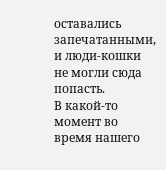оставались запечатанными, и люди-кошки не могли сюда попасть.
В какой-то момент во время нашего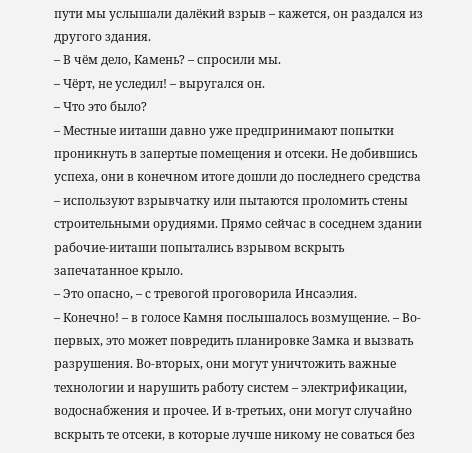пути мы услышали далёкий взрыв – кажется, он раздался из другого здания.
– В чём дело, Камень? – спросили мы.
– Чёрт, не уследил! – выругался он.
– Что это было?
– Местные ииташи давно уже предпринимают попытки проникнуть в запертые помещения и отсеки. Не добившись успеха, они в конечном итоге дошли до последнего средства – используют взрывчатку или пытаются проломить стены строительными орудиями. Прямо сейчас в соседнем здании рабочие-ииташи попытались взрывом вскрыть запечатанное крыло.
– Это опасно, – с тревогой проговорила Инсаэлия.
– Конечно! – в голосе Камня послышалось возмущение. – Во-первых, это может повредить планировке Замка и вызвать разрушения. Во-вторых, они могут уничтожить важные технологии и нарушить работу систем – электрификации, водоснабжения и прочее. И в-третьих, они могут случайно вскрыть те отсеки, в которые лучше никому не соваться без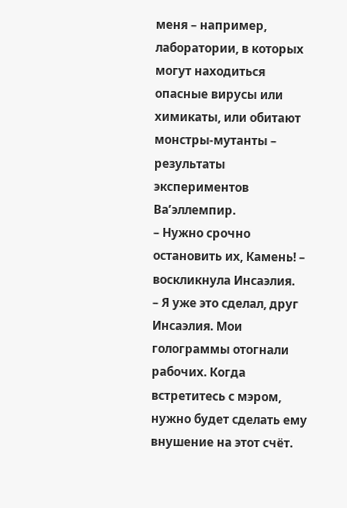меня – например, лаборатории, в которых могут находиться опасные вирусы или химикаты, или обитают монстры-мутанты – результаты экспериментов Ва’эллемпир.
– Нужно срочно остановить их, Камень! – воскликнула Инсаэлия.
– Я уже это сделал, друг Инсаэлия. Мои голограммы отогнали рабочих. Когда встретитесь с мэром, нужно будет сделать ему внушение на этот счёт.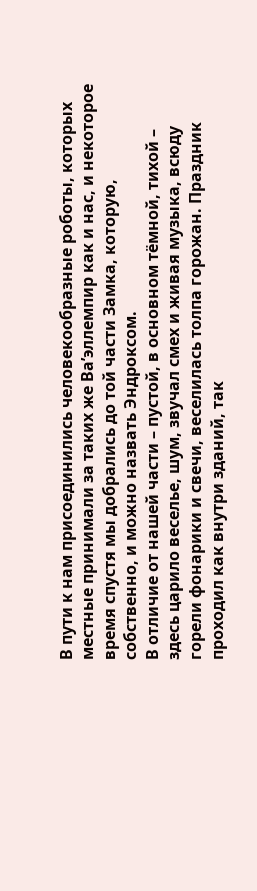В пути к нам присоединились человекообразные роботы, которых местные принимали за таких же Ва’эллемпир как и нас, и некоторое время спустя мы добрались до той части Замка, которую, собственно, и можно назвать Эндроксом.
В отличие от нашей части – пустой, в основном тёмной, тихой – здесь царило веселье, шум, звучал смех и живая музыка, всюду горели фонарики и свечи, веселилась толпа горожан. Праздник проходил как внутри зданий, так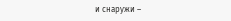и снаружи –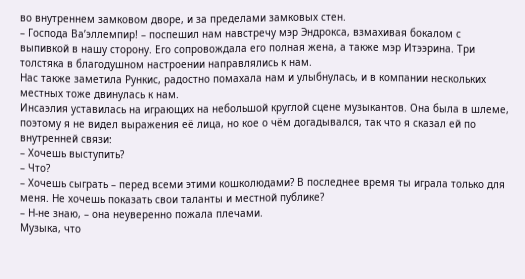во внутреннем замковом дворе, и за пределами замковых стен.
– Господа Ва’эллемпир! – поспешил нам навстречу мэр Эндрокса, взмахивая бокалом с выпивкой в нашу сторону. Его сопровождала его полная жена, а также мэр Итээрина. Три толстяка в благодушном настроении направлялись к нам.
Нас также заметила Рункис, радостно помахала нам и улыбнулась, и в компании нескольких местных тоже двинулась к нам.
Инсаэлия уставилась на играющих на небольшой круглой сцене музыкантов. Она была в шлеме, поэтому я не видел выражения её лица, но кое о чём догадывался, так что я сказал ей по внутренней связи:
– Хочешь выступить?
– Что?
– Хочешь сыграть – перед всеми этими кошколюдами? В последнее время ты играла только для меня. Не хочешь показать свои таланты и местной публике?
– Н-не знаю, – она неуверенно пожала плечами.
Музыка, что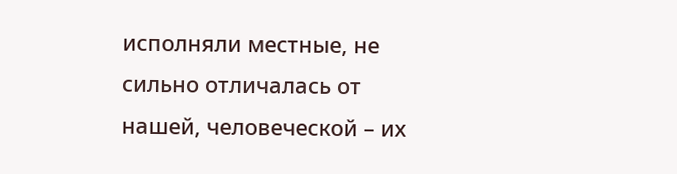исполняли местные, не сильно отличалась от нашей, человеческой – их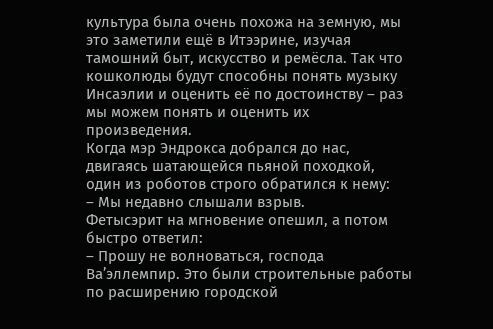культура была очень похожа на земную, мы это заметили ещё в Итээрине, изучая тамошний быт, искусство и ремёсла. Так что кошколюды будут способны понять музыку Инсаэлии и оценить её по достоинству – раз мы можем понять и оценить их произведения.
Когда мэр Эндрокса добрался до нас, двигаясь шатающейся пьяной походкой, один из роботов строго обратился к нему:
– Мы недавно слышали взрыв.
Фетысэрит на мгновение опешил, а потом быстро ответил:
– Прошу не волноваться, господа Ва’эллемпир. Это были строительные работы по расширению городской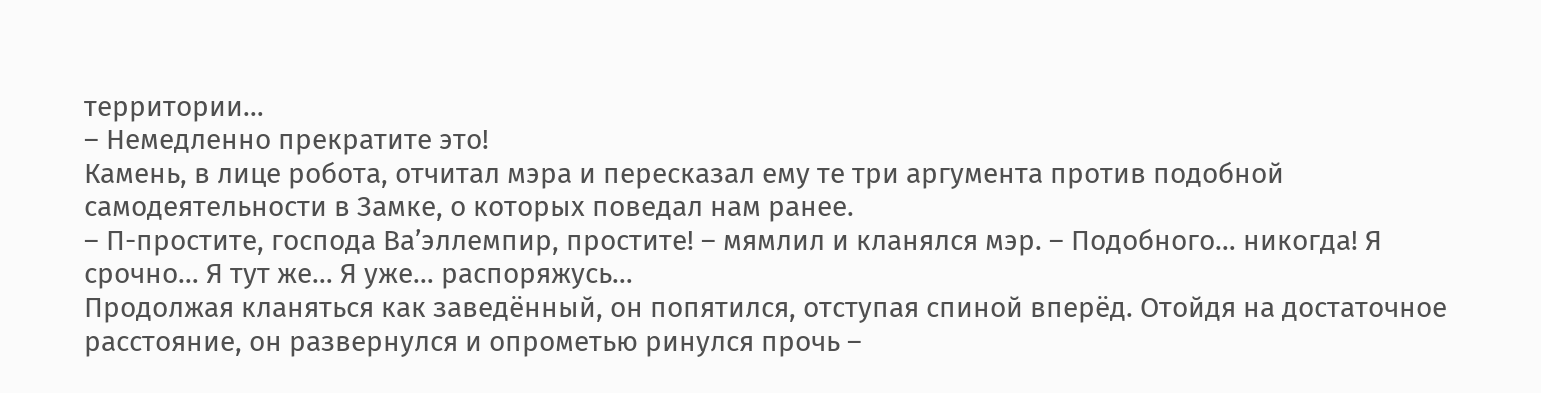территории…
– Немедленно прекратите это!
Камень, в лице робота, отчитал мэра и пересказал ему те три аргумента против подобной самодеятельности в Замке, о которых поведал нам ранее.
– П-простите, господа Ва’эллемпир, простите! – мямлил и кланялся мэр. – Подобного… никогда! Я срочно… Я тут же… Я уже… распоряжусь…
Продолжая кланяться как заведённый, он попятился, отступая спиной вперёд. Отойдя на достаточное расстояние, он развернулся и опрометью ринулся прочь –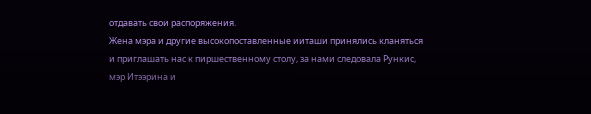отдавать свои распоряжения.
Жена мэра и другие высокопоставленные ииташи принялись кланяться и приглашать нас к пиршественному столу, за нами следовала Рункис, мэр Итээрина и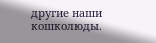другие наши кошколюды.